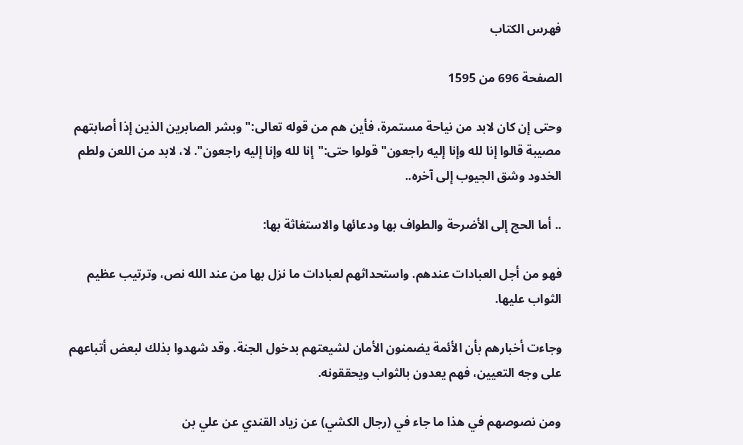فهرس الكتاب

الصفحة 696 من 1595

وحتى إن كان لابد من نياحة مستمرة، فأين هم من قوله تعالى:"وبشر الصابرين الذين إذا أصابتهم مصيبة قالوا إنا لله وإنا إليه راجعون"قولوا حتى:"إنا لله وإنا إليه راجعون". لا، لابد من اللعن ولطم الخدود وشق الجيوب إلى آخره..

.. أما الحج إلى الأضرحة والطواف بها ودعائها والاستغاثة بها:

فهو من أجل العبادات عندهم. واستحداثهم لعبادات ما نزل بها من عند الله نص، وترتيب عظيم الثواب عليها.

وجاءت أخبارهم بأن الأئمة يضمنون الأمان لشيعتهم بدخول الجنة. وقد شهدوا بذلك لبعض أتباعهم على وجه التعيين، فهم يعدون بالثواب ويحققونه.

ومن نصوصهم في هذا ما جاء في (رجال الكشي) عن زياد القندي عن علي بن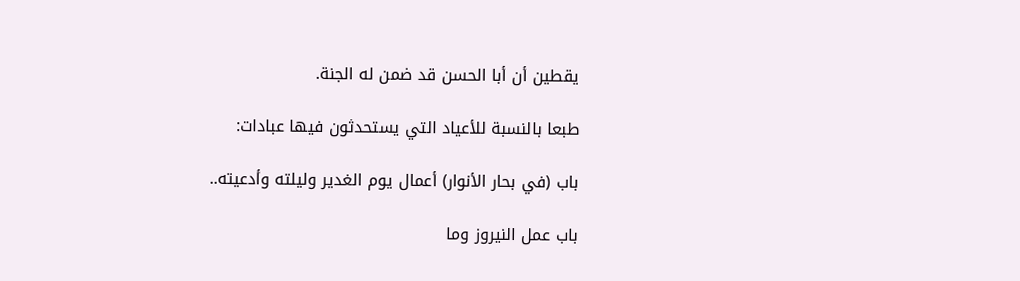يقطين أن أبا الحسن قد ضمن له الجنة.

طبعا بالنسبة للأعياد التي يستحدثون فيها عبادات:

باب (في بحار الأنوار) أعمال يوم الغدير وليلته وأدعيته..

باب عمل النيروز وما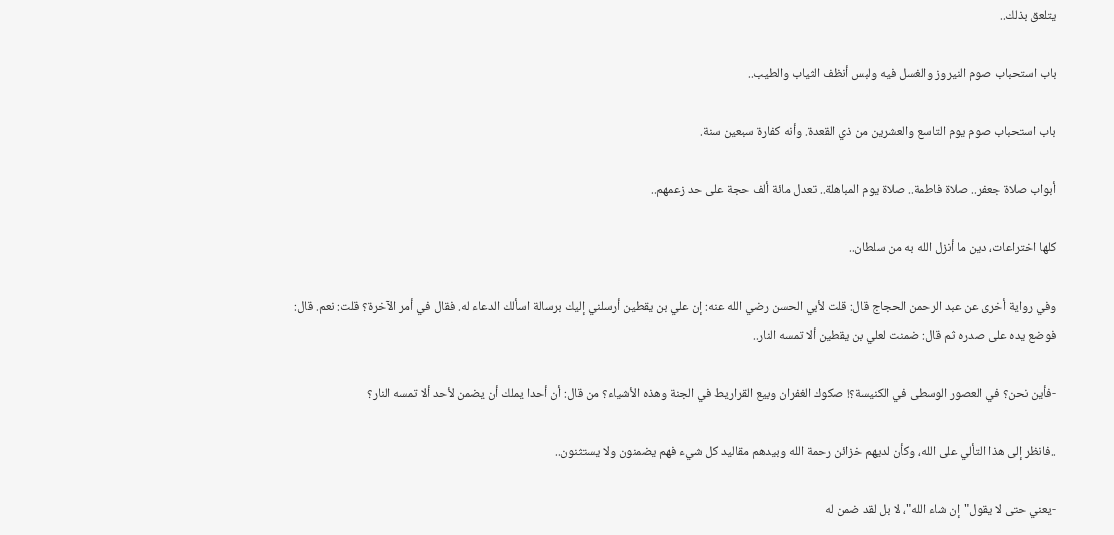يتلعق بذلك..

باب استحباب صوم النيروز والغسل فيه ولبس أنظف الثياب والطيب..

باب استحباب صوم يوم التاسع والعشرين من ذي القعدة. وأنه كفارة سبعين سنة.

أبواب صلاة جعفر.. صلاة فاطمة.. صلاة يوم المباهلة.. تعدل مائة ألف حجة على حد زعمهم..

كلها اختراعات، دين ما أنزل الله به من سلطان..

وفي رواية أخرى عن عبد الرحمن الحجاج قال: قلت لأبي الحسن رضي الله عنه: إن علي بن يقطين أرسلني إليك برسالة اسألك الدعاء له. فقال في أمر الآخرة؟ قلت: نعم. قال: فوضع يده على صدره ثم قال: ضمنت لعلي بن يقطين ألا تمسه النار..

-فأين نحن؟ في العصور الوسطى في الكنيسة؟! صكوك الغفران وبيع القراريط في الجنة وهذه الأشياء؟ من قال: أن أحدا يملك أن يضمن لأحد ألا تمسه النار؟

..فانظر إلى هذا التألي على الله، وكأن لديهم خزائن رحمة الله وبيدهم مقاليد كل شيء فهم يضمنون ولا يستثنون..

-يعني حتى لا يقول"إن شاء الله"، لا بل لقد ضمن له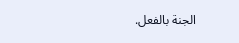الجنة بالفعل.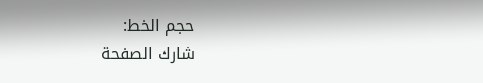حجم الخط:
شارك الصفحة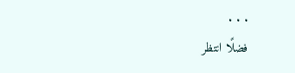. . .
فضلًا انتظر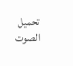تحميل الصوت